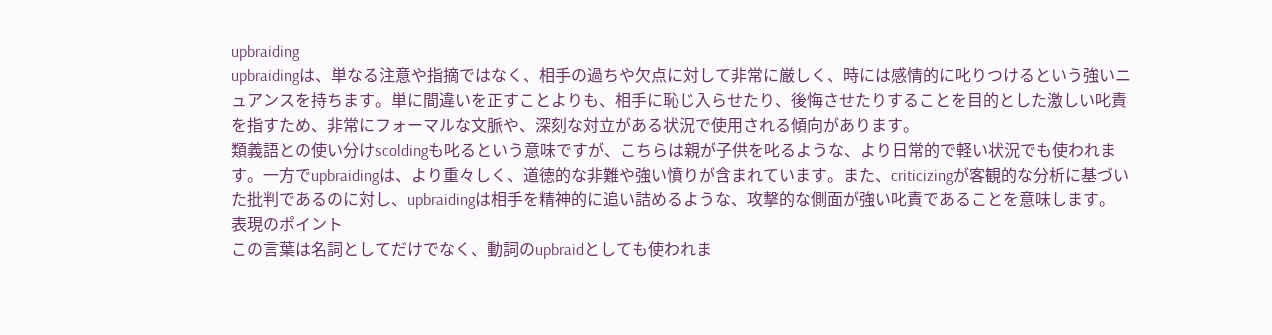upbraiding
upbraidingは、単なる注意や指摘ではなく、相手の過ちや欠点に対して非常に厳しく、時には感情的に叱りつけるという強いニュアンスを持ちます。単に間違いを正すことよりも、相手に恥じ入らせたり、後悔させたりすることを目的とした激しい叱責を指すため、非常にフォーマルな文脈や、深刻な対立がある状況で使用される傾向があります。
類義語との使い分けscoldingも叱るという意味ですが、こちらは親が子供を叱るような、より日常的で軽い状況でも使われます。一方でupbraidingは、より重々しく、道徳的な非難や強い憤りが含まれています。また、criticizingが客観的な分析に基づいた批判であるのに対し、upbraidingは相手を精神的に追い詰めるような、攻撃的な側面が強い叱責であることを意味します。
表現のポイント
この言葉は名詞としてだけでなく、動詞のupbraidとしても使われま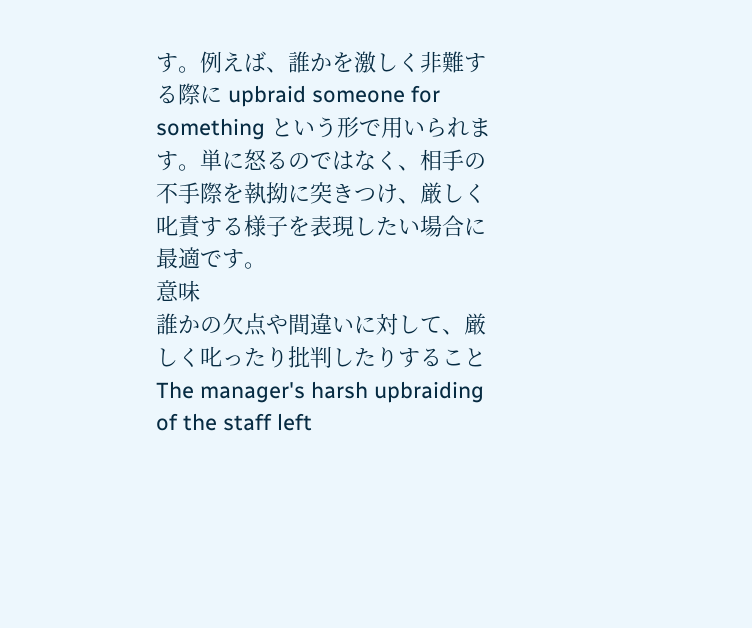す。例えば、誰かを激しく非難する際に upbraid someone for something という形で用いられます。単に怒るのではなく、相手の不手際を執拗に突きつけ、厳しく叱責する様子を表現したい場合に最適です。
意味
誰かの欠点や間違いに対して、厳しく叱ったり批判したりすること
The manager's harsh upbraiding of the staff left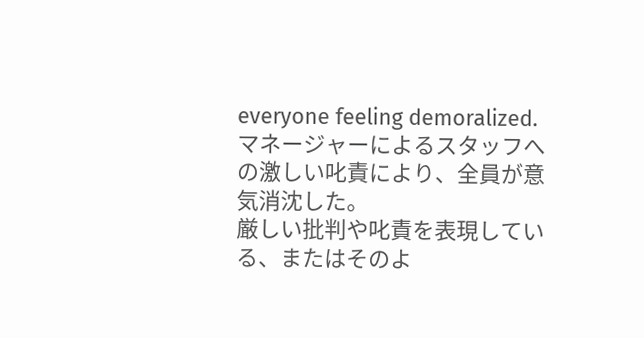everyone feeling demoralized.
マネージャーによるスタッフへの激しい叱責により、全員が意気消沈した。
厳しい批判や叱責を表現している、またはそのよ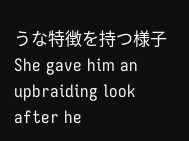うな特徴を持つ様子
She gave him an upbraiding look after he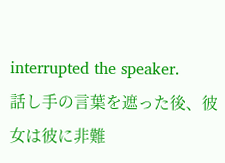interrupted the speaker.
話し手の言葉を遮った後、彼女は彼に非難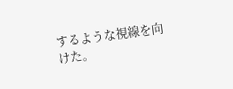するような視線を向けた。